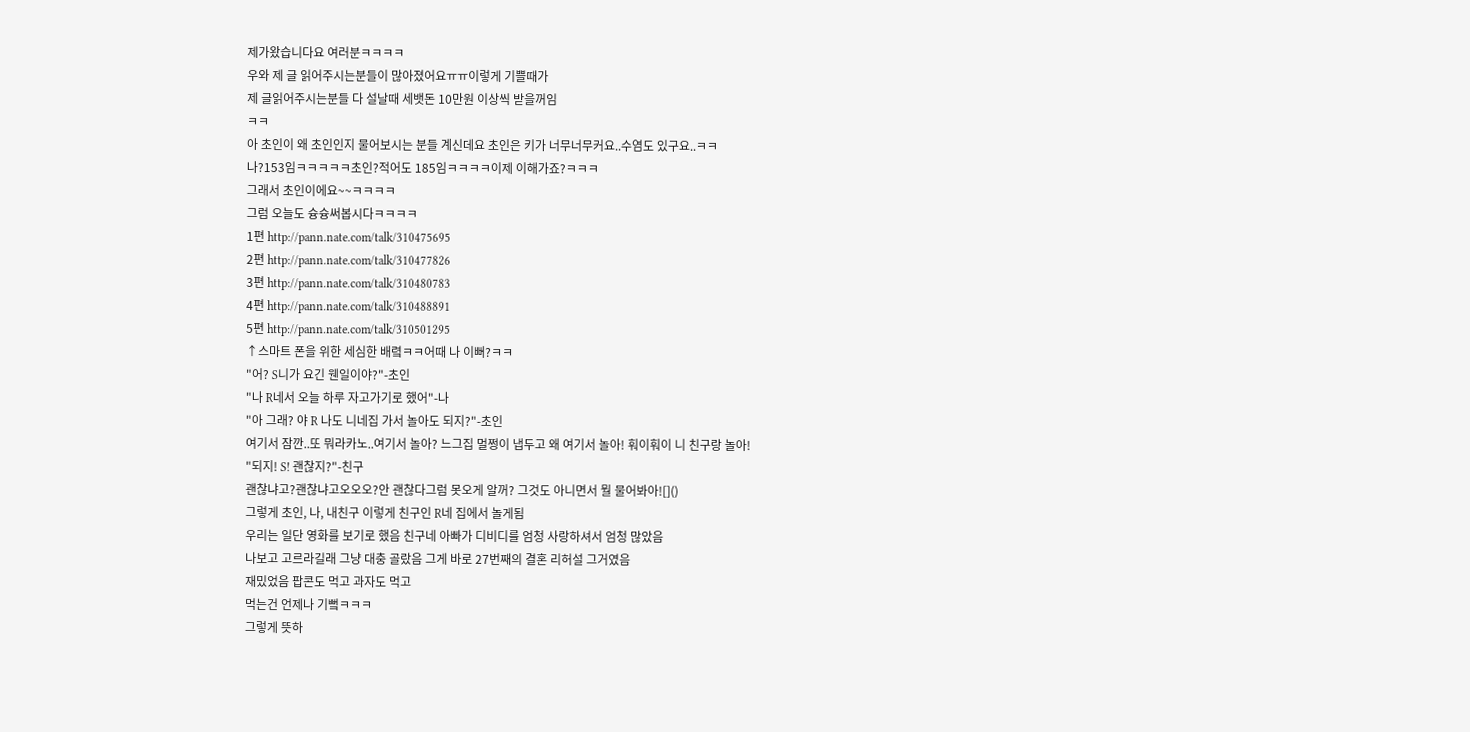제가왔습니다요 여러분ㅋㅋㅋㅋ
우와 제 글 읽어주시는분들이 많아졌어요ㅠㅠ이렇게 기쁠때가
제 글읽어주시는분들 다 설날때 세뱃돈 10만원 이상씩 받을꺼임
ㅋㅋ
아 초인이 왜 초인인지 물어보시는 분들 계신데요 초인은 키가 너무너무커요..수염도 있구요..ㅋㅋ
나?153임ㅋㅋㅋㅋㅋ초인?적어도 185임ㅋㅋㅋㅋ이제 이해가죠?ㅋㅋㅋ
그래서 초인이에요~~ㅋㅋㅋㅋ
그럼 오늘도 슝슝써봅시다ㅋㅋㅋㅋ
1편 http://pann.nate.com/talk/310475695
2편 http://pann.nate.com/talk/310477826
3편 http://pann.nate.com/talk/310480783
4편 http://pann.nate.com/talk/310488891
5편 http://pann.nate.com/talk/310501295
↑스마트 폰을 위한 세심한 배렼ㅋㅋ어때 나 이뻐?ㅋㅋ
"어? S니가 요긴 웬일이야?"-초인
"나 R네서 오늘 하루 자고가기로 했어"-나
"아 그래? 야 R 나도 니네집 가서 놀아도 되지?"-초인
여기서 잠깐..또 뭐라카노..여기서 놀아? 느그집 멀쩡이 냅두고 왜 여기서 놀아! 훠이훠이 니 친구랑 놀아!
"되지! S! 괜찮지?"-친구
괜찮냐고?괜찮냐고오오오?안 괜찮다그럼 못오게 알꺼? 그것도 아니면서 뭘 물어봐아![]()
그렇게 초인, 나, 내친구 이렇게 친구인 R네 집에서 놀게됨
우리는 일단 영화를 보기로 했음 친구네 아빠가 디비디를 엄청 사랑하셔서 엄청 많았음
나보고 고르라길래 그냥 대충 골랐음 그게 바로 27번째의 결혼 리허설 그거였음
재밌었음 팝콘도 먹고 과자도 먹고
먹는건 언제나 기뻨ㅋㅋㅋ
그렇게 뜻하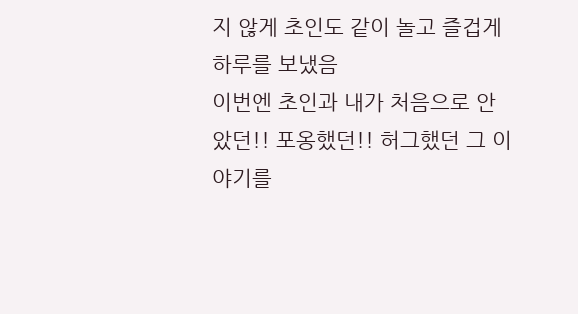지 않게 초인도 같이 놀고 즐겁게 하루를 보냈음
이번엔 초인과 내가 처음으로 안았던!! 포옹했던!! 허그했던 그 이야기를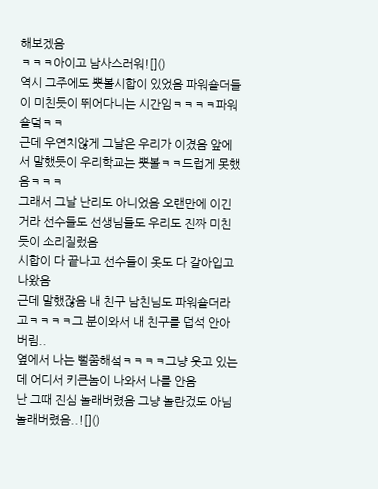해보겠음
ㅋㅋㅋ아이고 남사스러워![]()
역시 그주에도 뿟볼시합이 있었음 파워숄더들이 미친듯이 뛰어다니는 시간임ㅋㅋㅋㅋ파워숄덬ㅋㅋ
근데 우연치않게 그날은 우리가 이겼음 앞에서 말했듯이 우리학교는 뿟볼ㅋㅋ드럽게 못했음ㅋㅋㅋ
그래서 그날 난리도 아니었음 오랜만에 이긴거라 선수들도 선생님들도 우리도 진짜 미친듯이 소리질렀음
시합이 다 끝나고 선수들이 옷도 다 갈아입고 나왔음
근데 말했잖음 내 친구 남친님도 파워숄더라고ㅋㅋㅋㅋ그 분이와서 내 친구를 덥석 안아버림..
옆에서 나는 뻘쭘해섴ㅋㅋㅋㅋ그냥 웃고 있는데 어디서 키큰놈이 나와서 나를 안음
난 그때 진심 놀래버렸음 그냥 놀란겄도 아님 놀래버렸음..![]()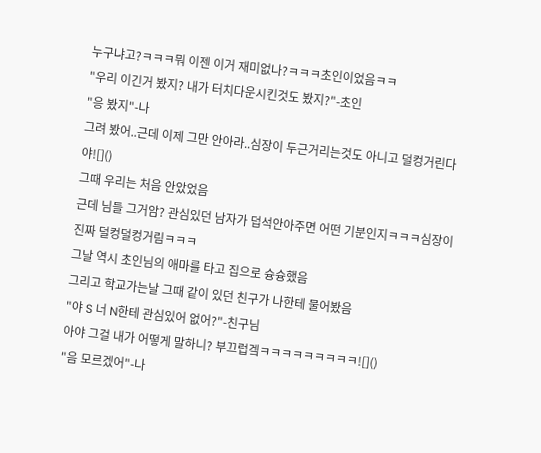누구냐고?ㅋㅋㅋ뭐 이젠 이거 재미없나?ㅋㅋㅋ초인이었음ㅋㅋ
"우리 이긴거 봤지? 내가 터치다운시킨것도 봤지?"-초인
"응 봤지"-나
그려 봤어..근데 이제 그만 안아라..심장이 두근거리는것도 아니고 덜컹거린다 야![]()
그때 우리는 처음 안았었음
근데 님들 그거암? 관심있던 남자가 덥석안아주면 어떤 기분인지ㅋㅋㅋ심장이 진짜 덜컹덜컹거림ㅋㅋㅋ
그날 역시 초인님의 애마를 타고 집으로 슝슝했음
그리고 학교가는날 그때 같이 있던 친구가 나한테 물어봤음
"야 S 너 N한테 관심있어 없어?"-친구님
아야 그걸 내가 어떻게 말하니? 부끄럽겤ㅋㅋㅋㅋㅋㅋㅋㅋㅋ![]()
"음 모르겠어"-나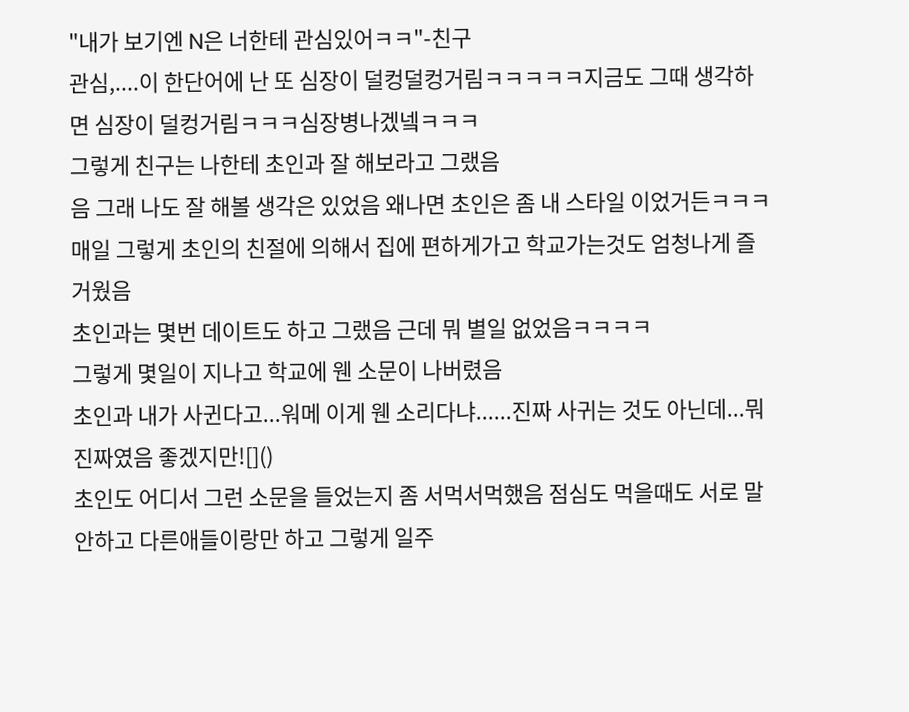"내가 보기엔 N은 너한테 관심있어ㅋㅋ"-친구
관심,....이 한단어에 난 또 심장이 덜컹덜컹거림ㅋㅋㅋㅋㅋ지금도 그때 생각하면 심장이 덜컹거림ㅋㅋㅋ심장병나겠넼ㅋㅋㅋ
그렇게 친구는 나한테 초인과 잘 해보라고 그랬음
음 그래 나도 잘 해볼 생각은 있었음 왜나면 초인은 좀 내 스타일 이었거든ㅋㅋㅋ
매일 그렇게 초인의 친절에 의해서 집에 편하게가고 학교가는것도 엄청나게 즐거웠음
초인과는 몇번 데이트도 하고 그랬음 근데 뭐 별일 없었음ㅋㅋㅋㅋ
그렇게 몇일이 지나고 학교에 웬 소문이 나버렸음
초인과 내가 사귄다고...워메 이게 웬 소리다냐......진짜 사귀는 것도 아닌데...뭐 진짜였음 좋겠지만![]()
초인도 어디서 그런 소문을 들었는지 좀 서먹서먹했음 점심도 먹을때도 서로 말안하고 다른애들이랑만 하고 그렇게 일주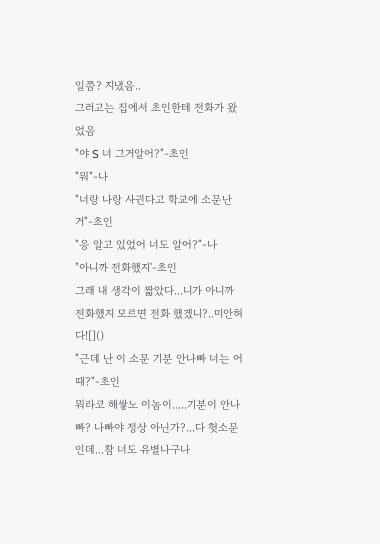일쯤? 지냈음..
그러고는 집에서 초인한테 전화가 왔었음
"야 S 너 그거알어?"-초인
"뭐"-나
"너랑 나랑 사귄다고 학교에 소문난거"-초인
"응 알고 있었어 너도 알어?"-나
"아니까 전화했지'-초인
그래 내 생각이 짧았다...니가 아니까 전화했지 모르면 전화 했겠니?..미안허다![]()
"근데 난 이 소문 기분 안나빠 너는 어때?"-초인
뭐라코 해쌓노 이놈이.....기분이 안나빠? 나빠야 정상 아닌가?...다 헛소문인데...참 너도 유별나구나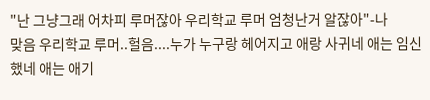"난 그냥그래 어차피 루머잖아 우리학교 루머 엄청난거 알잖아"-나
맞음 우리학교 루머..헐음....누가 누구랑 헤어지고 애랑 사귀네 애는 임신했네 애는 애기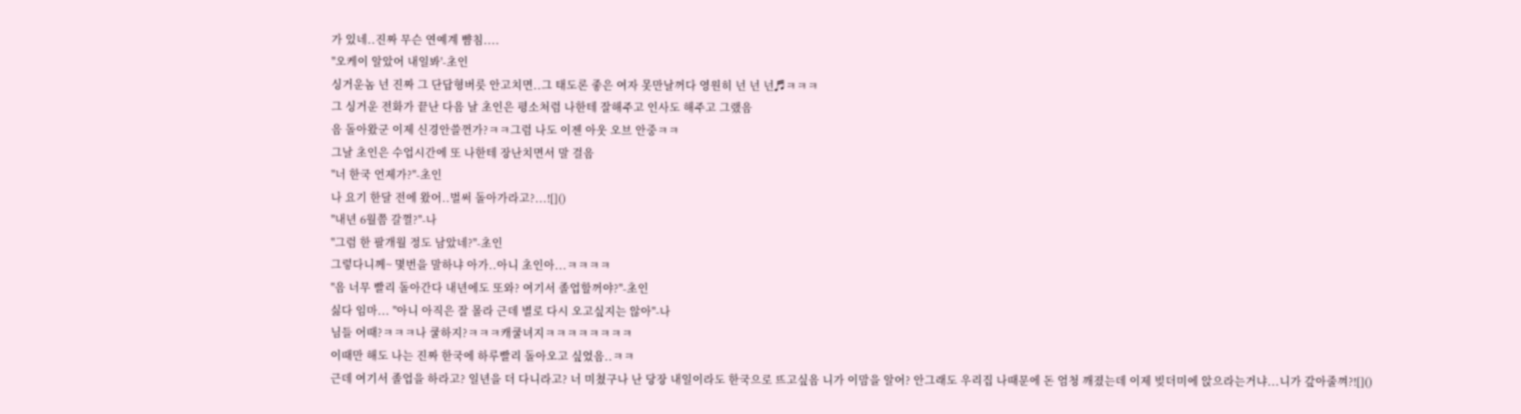가 있네..진짜 무슨 연예계 뺨침....
"오케이 알았어 내일봐'-초인
싱거운놈 넌 진짜 그 단답형버릇 안고치면..그 태도론 좋은 여자 못만날꺼다 영원히 넌 넌 넌♬ㅋㅋㅋ
그 싱거운 전화가 끝난 다음 날 초인은 평소처럼 나한테 잘해주고 인사도 해주고 그랬음
음 돌아왔군 이제 신경안쓸껀가?ㅋㅋ그럼 나도 이젠 아웃 오브 안중ㅋㅋ
그날 초인은 수업시간에 또 나한테 장난치면서 말 걸음
"너 한국 언제가?"-초인
나 요기 한달 전에 왔어..벌써 돌아가라고?...![]()
"내년 6월쯤 갈껄?"-나
"그럼 한 팔개월 정도 남았네?"-초인
그렇다니께~ 몇번을 말하냐 아가..아니 초인아...ㅋㅋㅋㅋ
"음 너무 빨리 돌아간다 내년에도 또와? 여기서 졸업할꺼야?"-초인
싫다 임마... "아니 아직은 잘 몰라 근데 별로 다시 오고싶지는 않아"-나
님들 어때?ㅋㅋㅋ나 쿨하지?ㅋㅋㅋ캐쿨녀지ㅋㅋㅋㅋㅋㅋㅋㅋ
이때만 해도 나는 진짜 한국에 하루빨리 돌아오고 싶었음..ㅋㅋ
근데 여기서 졸업을 하라고? 일년을 더 다니라고? 너 미쳤구나 난 당장 내일이라도 한국으로 뜨고싶음 니가 이맘을 알어? 안그래도 우리집 나때문에 돈 엄청 깨졌는데 이제 빚더미에 앉으라는거냐...니가 갚아줄껴?![]()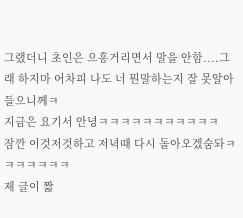그랬더니 초인은 으흥거리면서 말을 안함....그래 하지마 어차피 나도 너 뭔말하는지 잘 못알아들으니께ㅋ
지금은 요기서 안녕ㅋㅋㅋㅋㅋㅋㅋㅋㅋㅋㅋ
잠깐 이것저것하고 저녁때 다시 돌아오겠숨돠ㅋㅋㅋㅋㅋㅋㅋ
제 글이 짧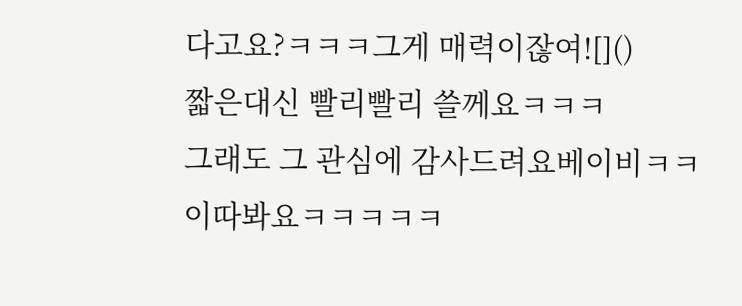다고요?ㅋㅋㅋ그게 매력이잖여![]()
짧은대신 빨리빨리 쓸께요ㅋㅋㅋ
그래도 그 관심에 감사드려요베이비ㅋㅋ
이따봐요ㅋㅋㅋㅋㅋ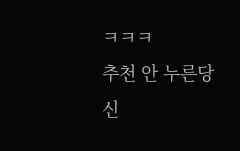ㅋㅋㅋ
추천 안 누른당신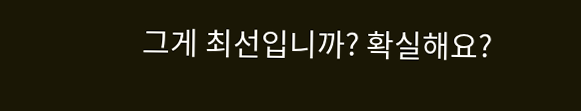그게 최선입니까? 확실해요?